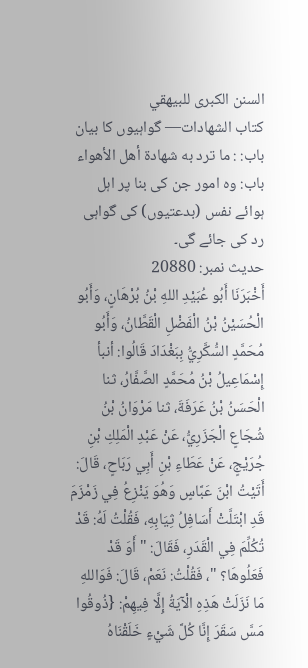السنن الكبرى للبيهقي
كتاب الشهادات— گواہیوں کا بیان
باب: : ما ترد به شهادة أهل الأهواء باب: وہ امور جن کی بنا پر اہل ہوائے نفس (بدعتیوں) کی گواہی رد کی جائے گی۔
حدیث نمبر: 20880
أَخْبَرَنَا أَبُو عُبَيْدِ اللهِ بْنُ بُرْهَانٍ، وَأَبُو الْحُسَيْنُ بْنُ الْفَضْلِ الْقَطَّانُ، وَأَبُو مُحَمَّدٍ السُّكَّرِيُّ بِبَغْدَادَ قَالُوا: أنبأ إِسْمَاعِيلُ بْنُ مُحَمَّدٍ الصَّفَّارُ، ثنا الْحَسَنُ بْنُ عَرَفَةَ، ثنا مَرْوَانُ بْنُ شُجَاعٍ الْجَزَرِيُّ، عَنْ عَبْدِ الْمَلِكِ بْنِ جُرَيْجٍ، عَنْ عَطَاءِ بْنِ أَبِي رَبَاحٍ، قَالَ: أَتَيْتُ ابْنَ عَبَّاسٍ وَهُوَ يَنْزِعُ فِي زَمْزَمَ قَدِ ابْتَلَّتْ أَسَافِلُ ثِيَابِهِ، فَقُلْتُ لَهُ: قَدْ تُكُلِّمَ فِي الْقَدَرِ، فَقَالَ: " أَوَ قَدْ فَعَلُوهَا؟ "، فَقُلْتُ: نَعَمْ، قَالَ: فَوَاللهِ مَا نَزَلَتْ هَذِهِ الْآيَةُ إِلَّا فِيهِمْ: {ذُوقُوا مَسَّ سَقَرَ إِنَّا كُلَّ شَيْءٍ خَلَقْنَاهُ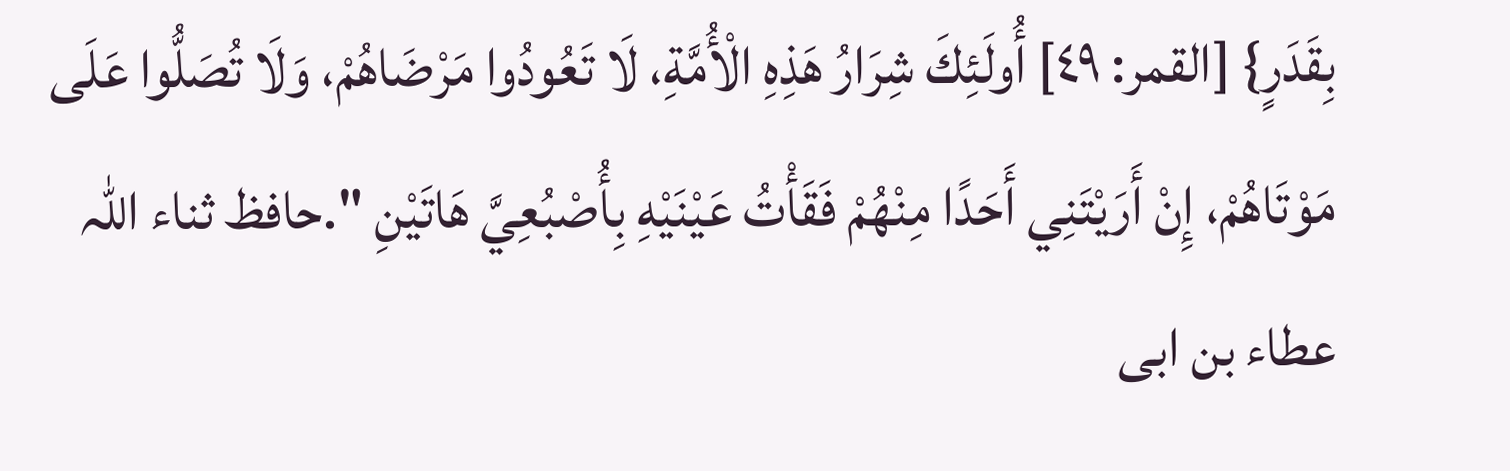بِقَدَرٍ} [القمر: ٤٩] أُولَئِكَ شِرَارُ هَذِهِ الْأُمَّةِ، لَا تَعُودُوا مَرْضَاهُمْ، وَلَا تُصَلُّوا عَلَى مَوْتَاهُمْ، إِنْ أَرَيْتَنِي أَحَدًا مِنْهُمْ فَقَأْتُ عَيْنَيْهِ بِأُصْبُعِيَّ هَاتَيْنِ ".حافظ ثناء اللہ
عطاء بن ابی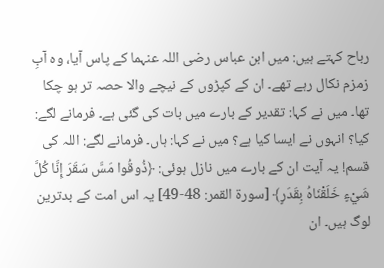رباح کہتے ہیں: میں ابن عباس رضی اللہ عنہما کے پاس آیا، وہ آبِ زمزم نکال رہے تھے۔ ان کے کپڑوں کے نیچے والا حصہ تر ہو چکا تھا۔ میں نے کہا: تقدیر کے بارے میں بات کی گئی ہے۔ فرمانے لگے: کیا؟ انہوں نے ایسا کیا ہے؟ میں نے کہا: ہاں۔ فرمانے لگے: اللہ کی قسم! یہ آیت ان کے بارے میں نازل ہوئی: ﴿ذُوقُوا مَسَّ سَقَرَ إِنَّا كُلَّ شَيْءٍ خَلَقْنَاهُ بِقَدَرٍ﴾ [سورة القمر: 48-49] یہ اس امت کے بدترین لوگ ہیں۔ ان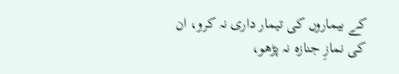کے بیماروں کی تیمار داری نہ کرو، ان کی نمازِ جنازہ نہ پڑھو،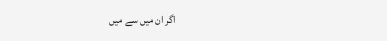اگر ان میں سے میں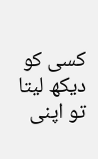کسی کو دیکھ لیتا تو اپنی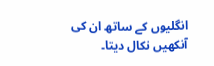انگلیوں کے ساتھ ان کی آنکھیں نکال دیتا۔